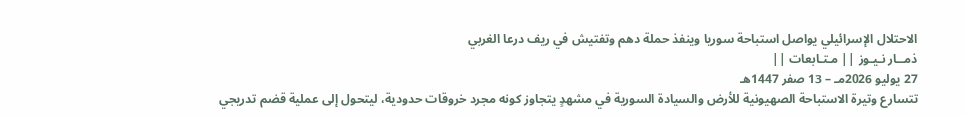الاحتلال الإسرائيلي يواصل استباحة سوريا وينفذ حملة دهم وتفتيش في ريف درعا الغربي
ذمــار نـيـوز || مـتـابعات ||
27 يوليو 2026مـ – 13 صفر 1447هـ
تتسارع وتيرة الاستباحة الصهيونية للأرض والسيادة السورية في مشهدٍ يتجاوز كونه مجرد خروقات حدودية، ليتحول إلى عملية قضم تدريجي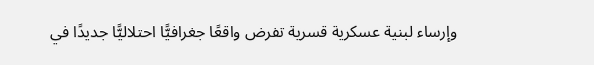وإرساء لبنية عسكرية قسرية تفرض واقعًا جغرافيًّا احتلاليًّا جديدًا في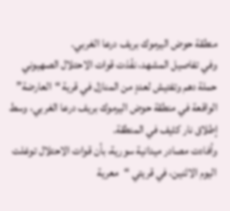منطقة حوض اليرموك بريف درعا الغربي.
وفي تفاصيل المشهد، نفّذت قوات الاحتلال الصهيوني حملة دهم وتفتيش لعددٍ من المنازل في قرية “العارضة” الواقعة في منطقة حوض اليرموك بريف درعا الغربي، وسط إطلاق نار كثيف في المنطقة.
وأفادت مصادر ميدانية سورية، بأن قوات الاحتلال توغلت اليوم الاثنين، في قريتي “معرية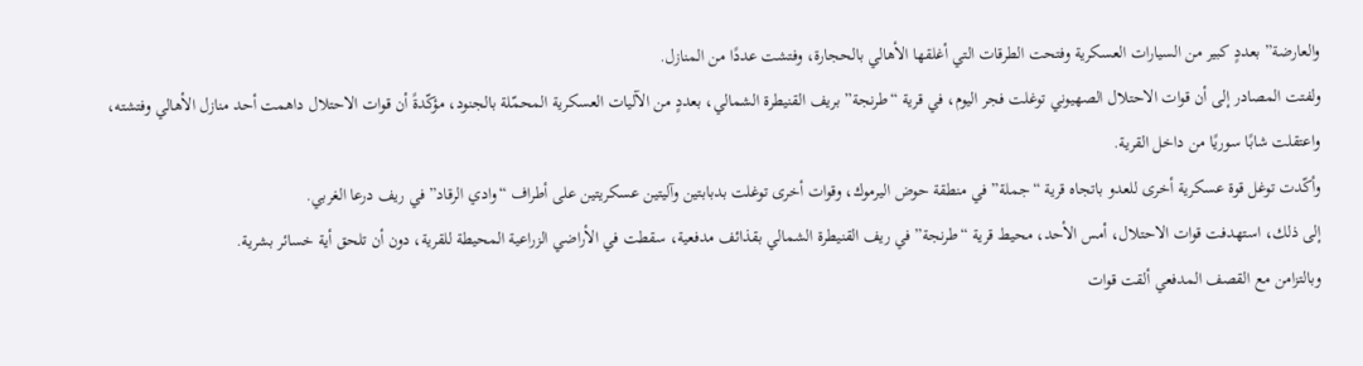والعارضة” بعددٍ كبير من السيارات العسكرية وفتحت الطرقات التي أغلقها الأهالي بالحجارة، وفتشت عددًا من المنازل.
ولفتت المصادر إلى أن قوات الاحتلال الصهيوني توغلت فجر اليوم، في قرية “طرنجة” بريف القنيطرة الشمالي، بعددٍ من الآليات العسكرية المحمّلة بالجنود، مؤكّدةً أن قوات الاحتلال داهمت أحد منازل الأهالي وفتشته، واعتقلت شابًا سوريًا من داخل القرية.
وأكّدت توغل قوة عسكرية أخرى للعدو باتجاه قرية “جملة” في منطقة حوض اليرموك، وقوات أخرى توغلت بدبابتين وآليتين عسكريتين على أطراف “وادي الرقاد” في ريف درعا الغربي.
إلى ذلك، استهدفت قوات الاحتلال، أمس الأحد، محيط قرية “طرنجة” في ريف القنيطرة الشمالي بقذائف مدفعية، سقطت في الأراضي الزراعية المحيطة للقرية، دون أن تلحق أية خسائر بشرية.
وبالتزامن مع القصف المدفعي ألقت قوات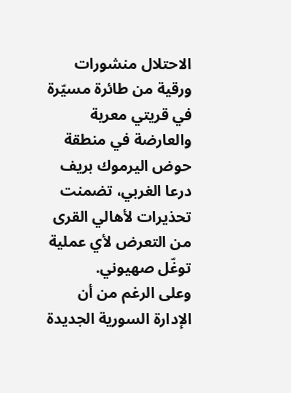الاحتلال منشورات ورقية من طائرة مسيّرة في قريتي معرية والعارضة في منطقة حوض اليرموك بريف درعا الغربي، تضمنت تحذيرات لأهالي القرى من التعرض لأي عملية توغّل صهيوني.
وعلى الرغم من أن الإدارة السورية الجديدة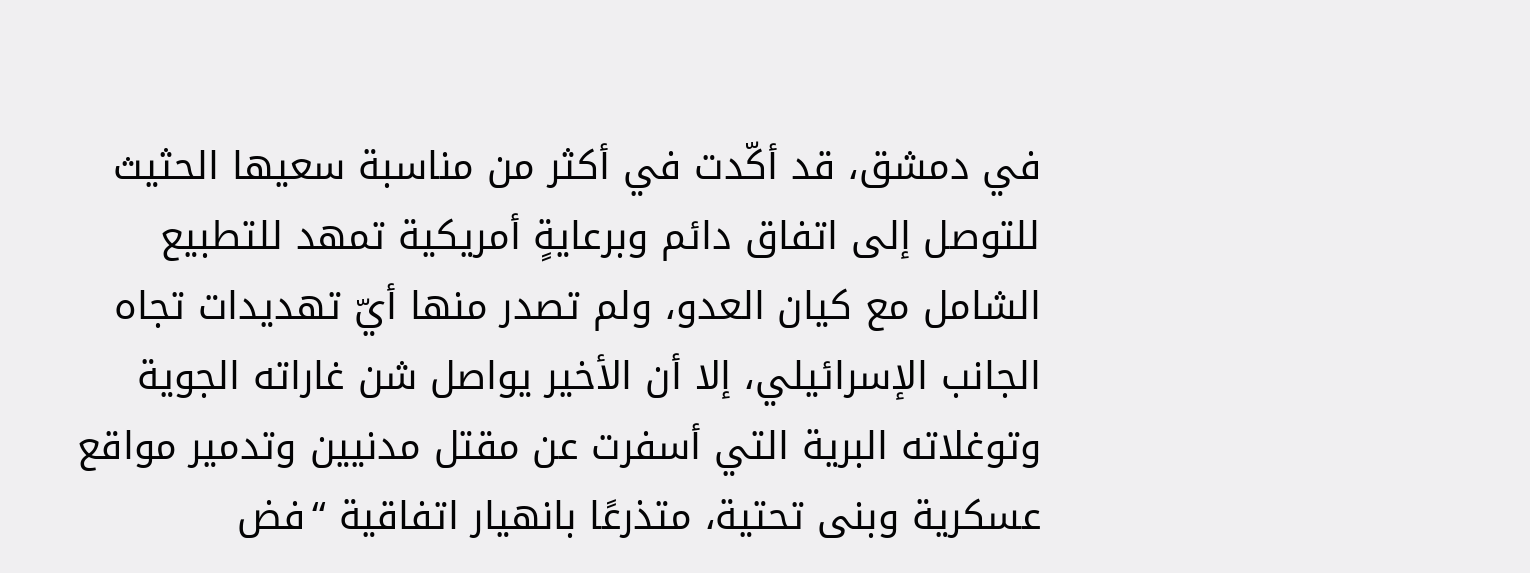في دمشق، قد أكّدت في أكثر من مناسبة سعيها الحثيث للتوصل إلى اتفاق دائم وبرعايةٍ أمريكية تمهد للتطبيع الشامل مع كيان العدو، ولم تصدر منها أيّ تهديدات تجاه الجانب الإسرائيلي، إلا أن الأخير يواصل شن غاراته الجوية وتوغلاته البرية التي أسفرت عن مقتل مدنيين وتدمير مواقع عسكرية وبنى تحتية، متذرعًا بانهيار اتفاقية “فض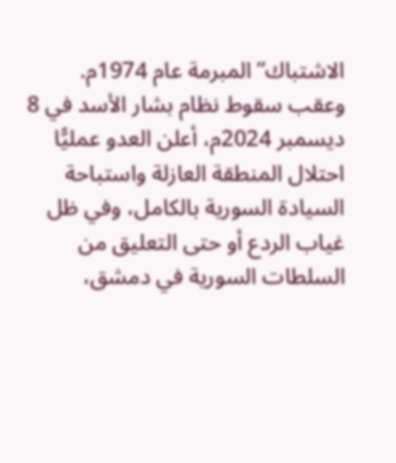الاشتباك” المبرمة عام 1974م.
وعقب سقوط نظام بشار الأسد في 8 ديسمبر 2024م، أعلن العدو عمليًّا احتلال المنطقة العازلة واستباحة السيادة السورية بالكامل، وفي ظل غياب الردع أو حتى التعليق من السلطات السورية في دمشق،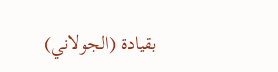بقيادة (الجولاني)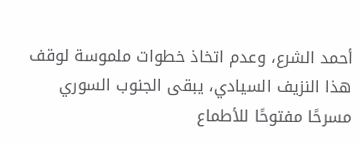أحمد الشرع، وعدم اتخاذ خطوات ملموسة لوقف هذا النزيف السيادي، يبقى الجنوب السوري مسرحًا مفتوحًا للأطماع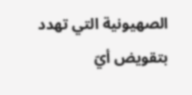الصهيونية التي تهدد بتقويض أيّ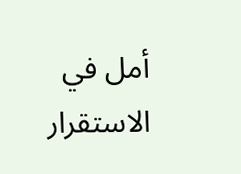أمل في الاستقرار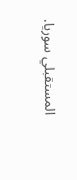المستقبلي سوريا.